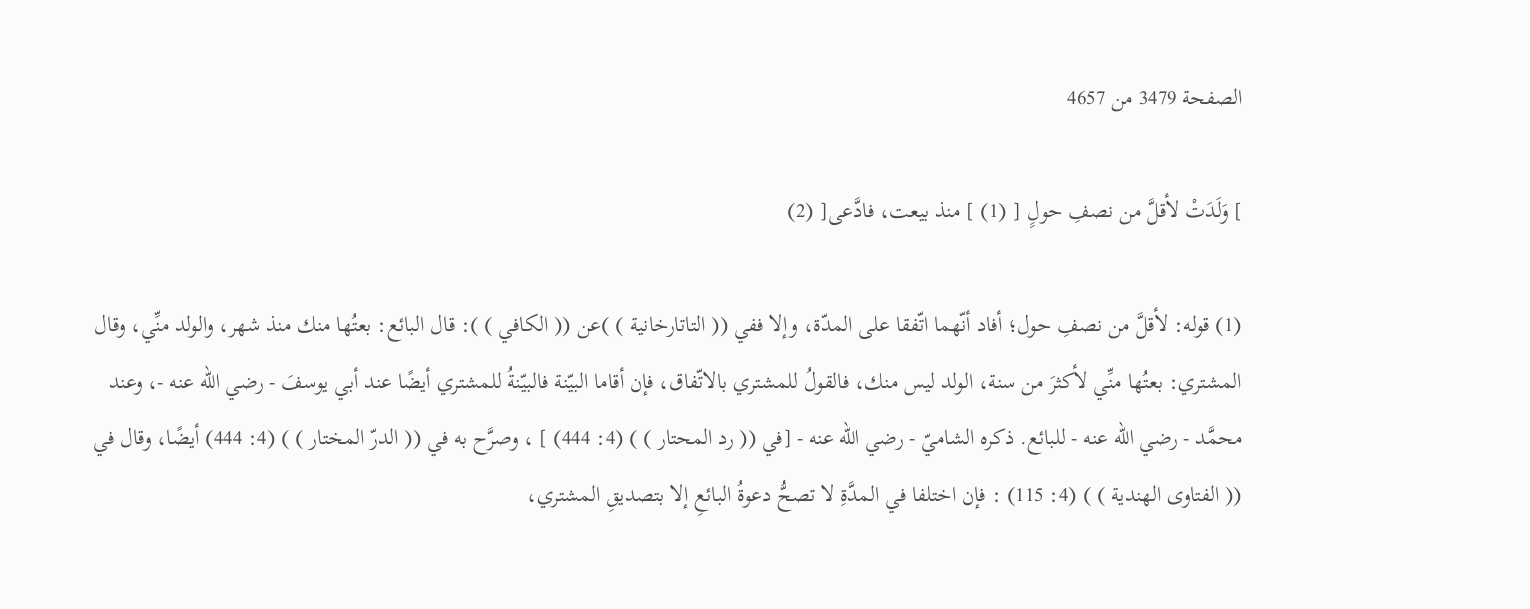الصفحة 3479 من 4657

] وَلَدَتْ لأقلَّ من نصفِ حولٍ [ (1) ] منذ بيعت، فادَّعى[ (2)

(1) قوله: لأقلَّ من نصفِ حول؛ أفاد أنّهما اتّفقا على المدّة، وإلا ففي (( التاتارخانية ) )عن (( الكافي ) ): قال البائع: بعتُها منك منذ شهر، والولد منِّي، وقال المشتري: بعتُها منِّي لأكثرَ من سنة، الولد ليس منك، فالقولُ للمشتري بالاتّفاق، فإن أقاما البيّنة فالبيّنةُ للمشتري أيضًا عند أبي يوسفَ - رضي الله عنه -، وعند محمَّد - رضي الله عنه - للبائع. ذكره الشاميّ - رضي الله عنه - [في (( رد المحتار ) ) (4: 444) ] ، وصرَّح به في (( الدرّ المختار ) ) (4: 444) أيضًا، وقال في (( الفتاوى الهندية ) ) (4: 115) : فإن اختلفا في المدَّةِ لا تصحُّ دعوةُ البائعِ إلا بتصديقِ المشتري،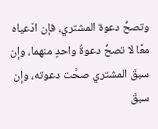وتصحُّ دعوة المشتري، فإن ادّعياه معًا لا تصحُّ دعوةُ واحدٍ منهما، وإن سبقَ المشتري صحَّت دعوته، وإن سبقَ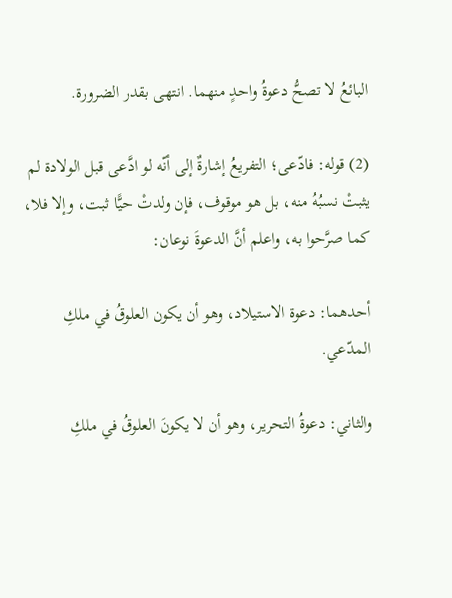البائعُ لا تصحُّ دعوةُ واحدٍ منهما. انتهى بقدر الضرورة.

(2) قوله: فادّعى؛ التفريعُ إشارةٌ إلى أنّه لو ادَّعى قبل الولادة لم يثبتْ نسبُهُ منه، بل هو موقوف، فإن ولدتْ حيًّا ثبت، وإلا فلا، كما صرَّحوا به، واعلم أنَّ الدعوةَ نوعان:

أحدهما: دعوة الاستيلاد، وهو أن يكون العلوقُ في ملكِ المدّعي.

والثاني: دعوةُ التحرير، وهو أن لا يكونَ العلوقُ في ملكِ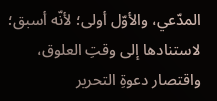المدّعي، والأوّل أولى؛ لأنّه أسبق؛ لاستنادها إلى وقتِ العلوق، واقتصار دعوةِ التحرير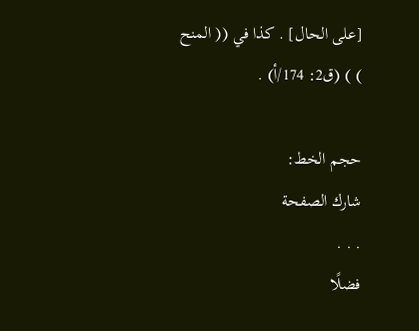[على الحال] . كذا في (( المنح ) ) (ق2: 174/أ) .

حجم الخط:
شارك الصفحة
. . .
فضلًا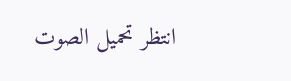انتظر تحميل الصوت